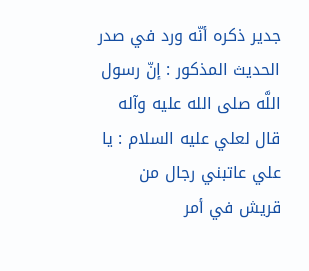جدير ذكره أنّه ورد في صدر الحديث المذكور : إنّ رسول اللَّه صلى الله عليه وآله قال لعلي عليه السلام : يا علي عاتبني رجال من قريش في أمر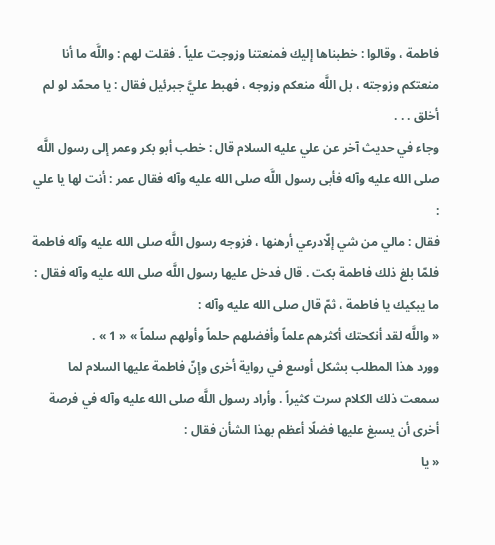فاطمة ، وقالوا : خطبناها إليك فمنعتنا وزوجت علياً . فقلت لهم : واللَّه ما أنا منعتكم وزوجته ، بل اللَّه منعكم وزوجه ، فهبط عليَّ جبرئيل فقال : يا محمّد لو لم أخلق . . .
وجاء في حديث آخر عن علي عليه السلام قال : خطب أبو بكر وعمر إلى رسول اللَّه صلى الله عليه وآله فأبى رسول اللَّه صلى الله عليه وآله فقال عمر : أنت لها يا علي :
فقال : مالي من شي إلّادرعي أرهنها ، فزوجه رسول اللَّه صلى الله عليه وآله فاطمة فلمّا بلغ ذلك فاطمة بكت . قال فدخل عليها رسول اللَّه صلى الله عليه وآله فقال : ما يبكيك يا فاطمة ، ثمّ قال صلى الله عليه وآله :
« واللَّه لقد أنكحتك أكثرهم علماً وأفضلهم حلماً وأولهم سلماً » « 1 » .
وورد هذا المطلب بشكل أوسع في رواية أخرى وإنّ فاطمة عليها السلام لما سمعت ذلك الكلام سرت كثيراً . وأراد رسول اللَّه صلى الله عليه وآله في فرصة أخرى أن يسبغ عليها فضلًا أعظم بهذا الشأن فقال :
« يا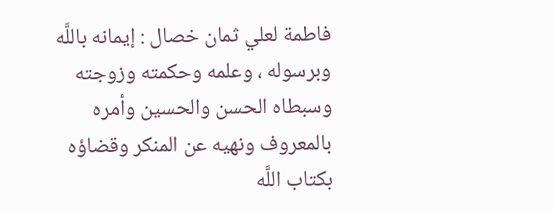فاطمة لعلي ثمان خصال : إيمانه باللَّه وبرسوله ، وعلمه وحكمته وزوجته وسبطاه الحسن والحسين وأمره بالمعروف ونهيه عن المنكر وقضاؤه بكتاب اللَّه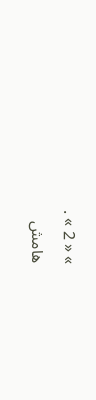» « 2 » .
هامش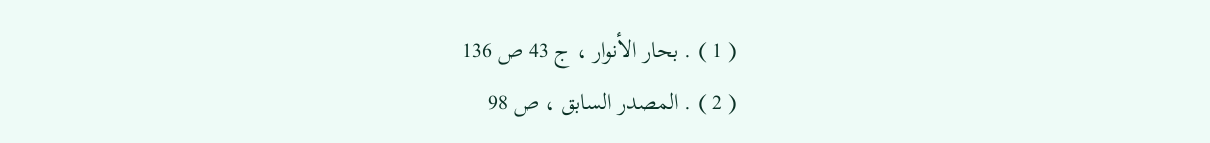( 1 ) . بحار الأنوار ، ج 43 ص 136
( 2 ) . المصدر السابق ، ص 98